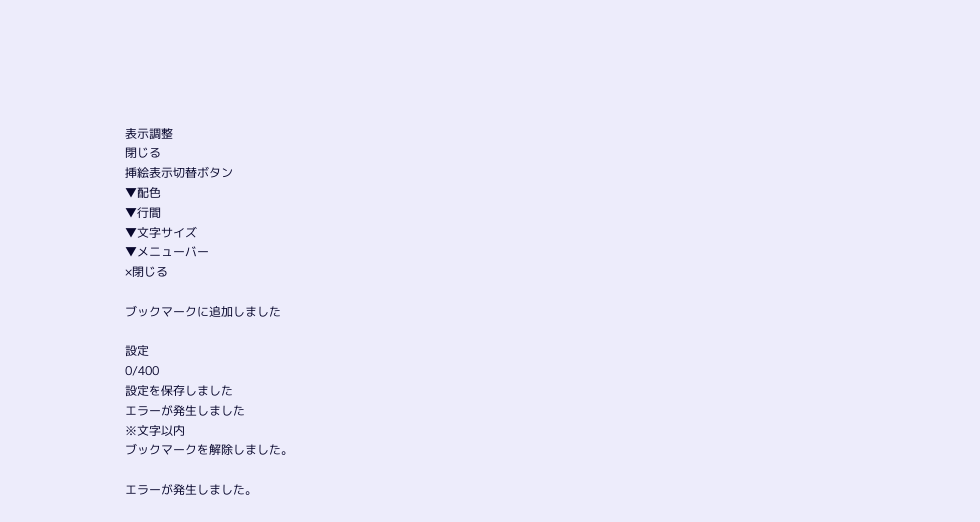表示調整
閉じる
挿絵表示切替ボタン
▼配色
▼行間
▼文字サイズ
▼メニューバー
×閉じる

ブックマークに追加しました

設定
0/400
設定を保存しました
エラーが発生しました
※文字以内
ブックマークを解除しました。

エラーが発生しました。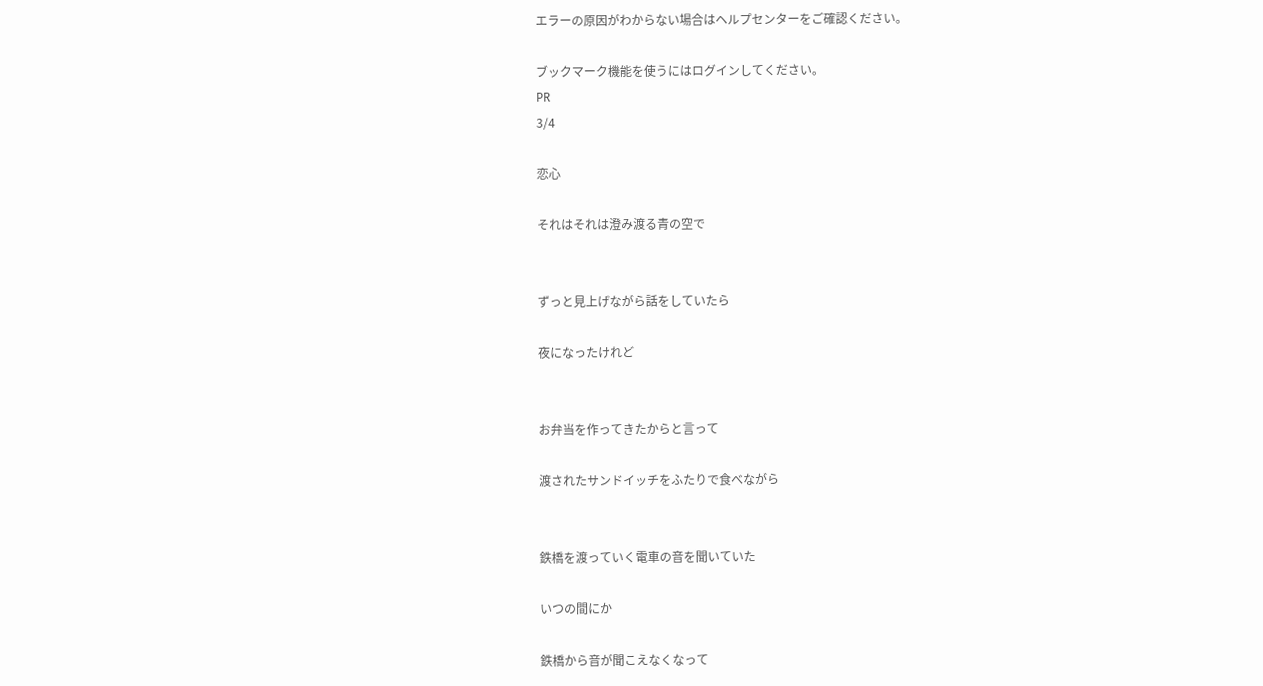エラーの原因がわからない場合はヘルプセンターをご確認ください。

ブックマーク機能を使うにはログインしてください。
PR
3/4

恋心

それはそれは澄み渡る青の空で


ずっと見上げながら話をしていたら

夜になったけれど


お弁当を作ってきたからと言って

渡されたサンドイッチをふたりで食べながら


鉄橋を渡っていく電車の音を聞いていた

いつの間にか

鉄橋から音が聞こえなくなって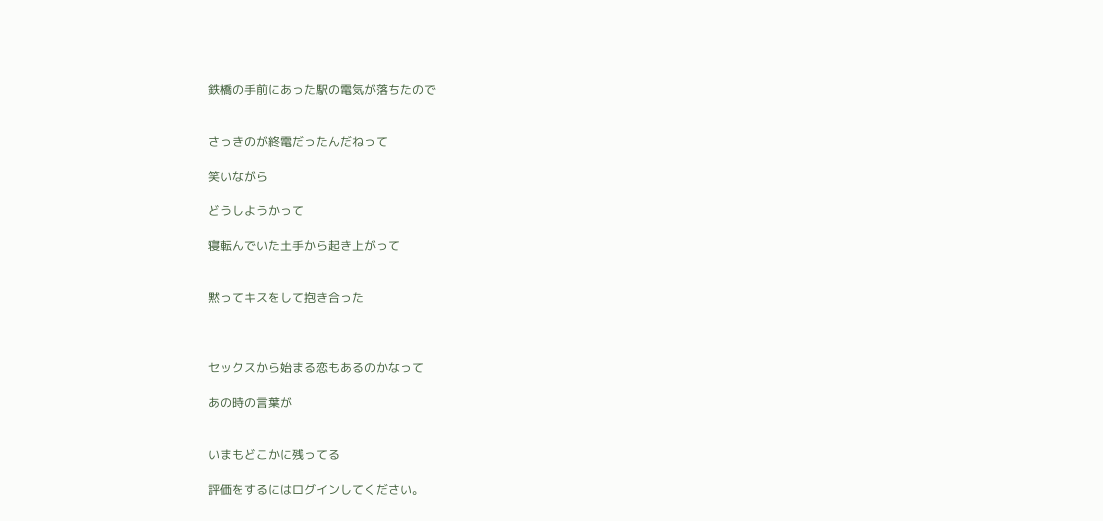鉄橋の手前にあった駅の電気が落ちたので


さっきのが終電だったんだねって

笑いながら

どうしようかって

寝転んでいた土手から起き上がって


黙ってキスをして抱き合った



セックスから始まる恋もあるのかなって

あの時の言葉が


いまもどこかに残ってる

評価をするにはログインしてください。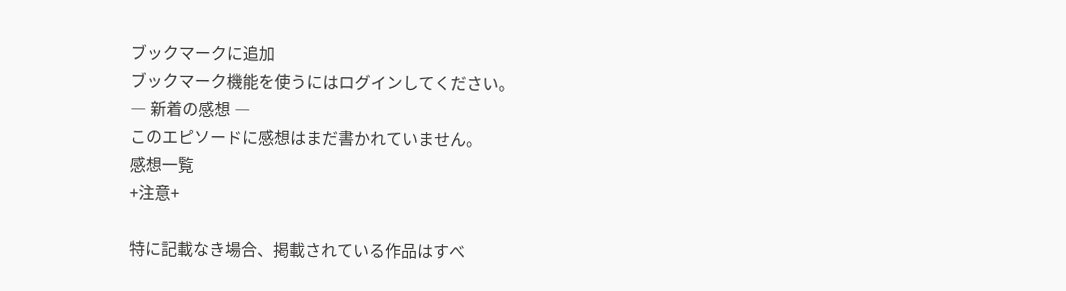ブックマークに追加
ブックマーク機能を使うにはログインしてください。
― 新着の感想 ―
このエピソードに感想はまだ書かれていません。
感想一覧
+注意+

特に記載なき場合、掲載されている作品はすべ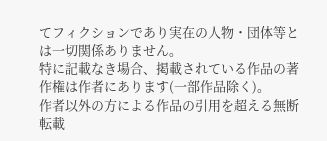てフィクションであり実在の人物・団体等とは一切関係ありません。
特に記載なき場合、掲載されている作品の著作権は作者にあります(一部作品除く)。
作者以外の方による作品の引用を超える無断転載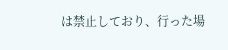は禁止しており、行った場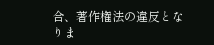合、著作権法の違反となりま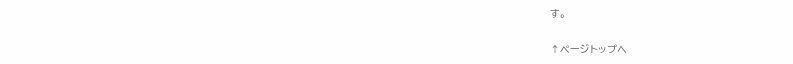す。

↑ページトップへ